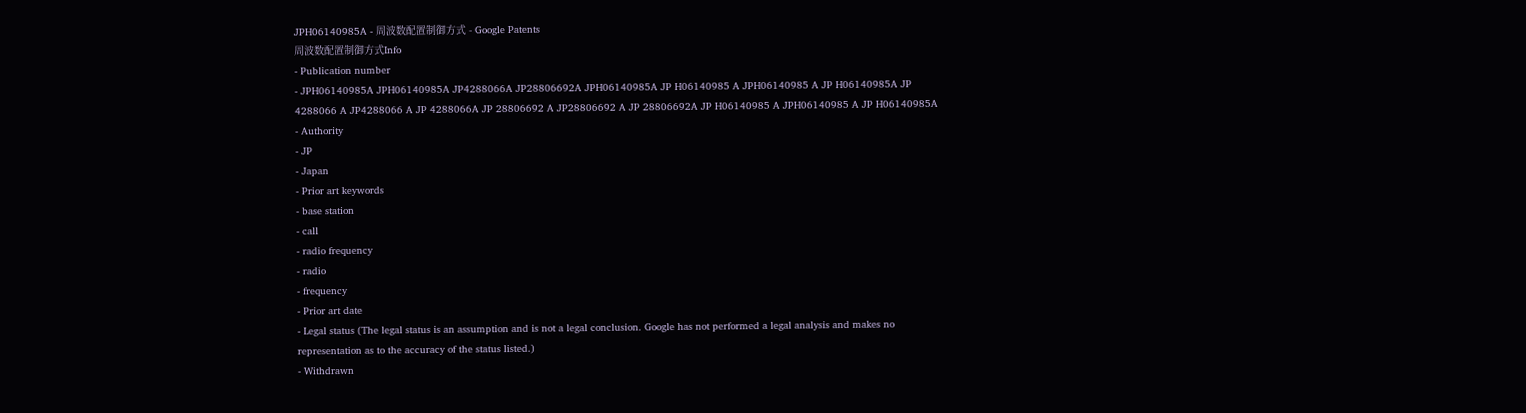JPH06140985A - 周波数配置制御方式 - Google Patents
周波数配置制御方式Info
- Publication number
- JPH06140985A JPH06140985A JP4288066A JP28806692A JPH06140985A JP H06140985 A JPH06140985 A JP H06140985A JP 4288066 A JP4288066 A JP 4288066A JP 28806692 A JP28806692 A JP 28806692A JP H06140985 A JPH06140985 A JP H06140985A
- Authority
- JP
- Japan
- Prior art keywords
- base station
- call
- radio frequency
- radio
- frequency
- Prior art date
- Legal status (The legal status is an assumption and is not a legal conclusion. Google has not performed a legal analysis and makes no representation as to the accuracy of the status listed.)
- Withdrawn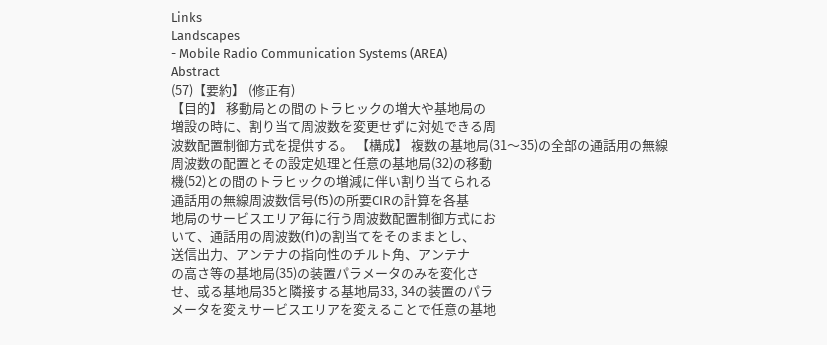Links
Landscapes
- Mobile Radio Communication Systems (AREA)
Abstract
(57)【要約】 (修正有)
【目的】 移動局との間のトラヒックの増大や基地局の
増設の時に、割り当て周波数を変更せずに対処できる周
波数配置制御方式を提供する。 【構成】 複数の基地局(31〜35)の全部の通話用の無線
周波数の配置とその設定処理と任意の基地局(32)の移動
機(52)との間のトラヒックの増減に伴い割り当てられる
通話用の無線周波数信号(f5)の所要CIRの計算を各基
地局のサービスエリア毎に行う周波数配置制御方式にお
いて、通話用の周波数(f1)の割当てをそのままとし、
送信出力、アンテナの指向性のチルト角、アンテナ
の高さ等の基地局(35)の装置パラメータのみを変化さ
せ、或る基地局35と隣接する基地局33, 34の装置のパラ
メータを変えサービスエリアを変えることで任意の基地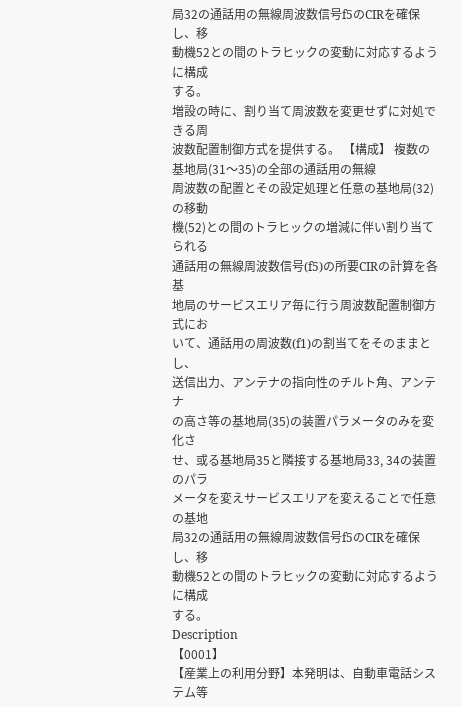局32の通話用の無線周波数信号f5のCIRを確保し、移
動機52との間のトラヒックの変動に対応するように構成
する。
増設の時に、割り当て周波数を変更せずに対処できる周
波数配置制御方式を提供する。 【構成】 複数の基地局(31〜35)の全部の通話用の無線
周波数の配置とその設定処理と任意の基地局(32)の移動
機(52)との間のトラヒックの増減に伴い割り当てられる
通話用の無線周波数信号(f5)の所要CIRの計算を各基
地局のサービスエリア毎に行う周波数配置制御方式にお
いて、通話用の周波数(f1)の割当てをそのままとし、
送信出力、アンテナの指向性のチルト角、アンテナ
の高さ等の基地局(35)の装置パラメータのみを変化さ
せ、或る基地局35と隣接する基地局33, 34の装置のパラ
メータを変えサービスエリアを変えることで任意の基地
局32の通話用の無線周波数信号f5のCIRを確保し、移
動機52との間のトラヒックの変動に対応するように構成
する。
Description
【0001】
【産業上の利用分野】本発明は、自動車電話システム等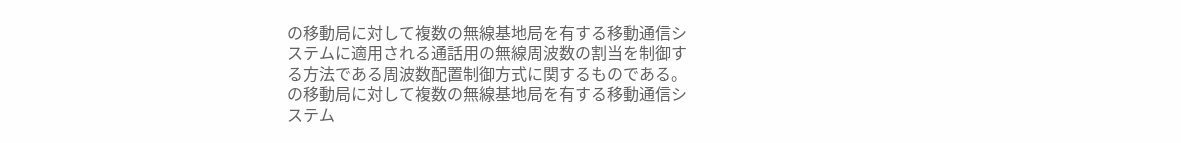の移動局に対して複数の無線基地局を有する移動通信シ
ステムに適用される通話用の無線周波数の割当を制御す
る方法である周波数配置制御方式に関するものである。
の移動局に対して複数の無線基地局を有する移動通信シ
ステム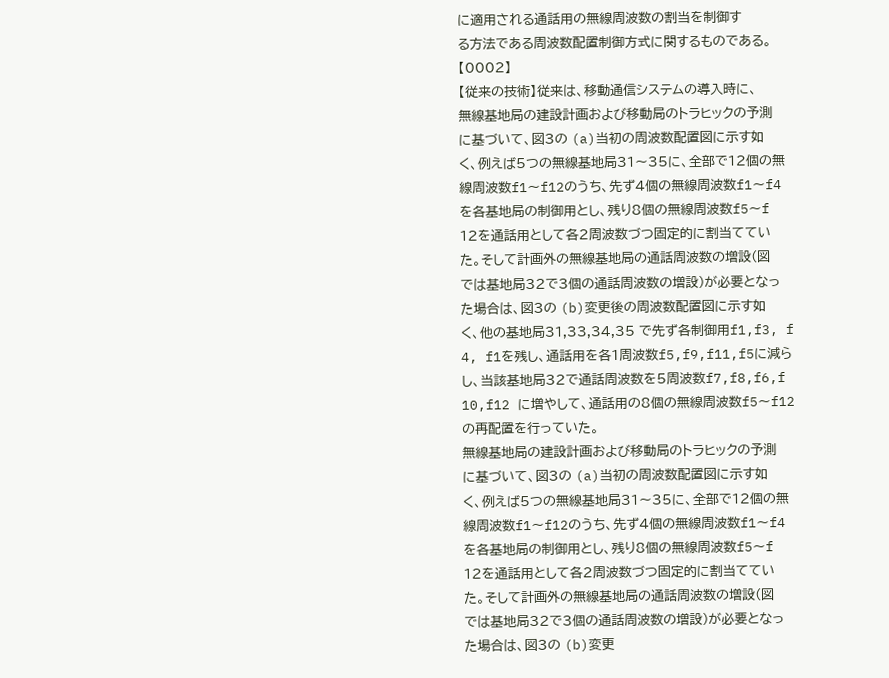に適用される通話用の無線周波数の割当を制御す
る方法である周波数配置制御方式に関するものである。
【0002】
【従来の技術】従来は、移動通信システムの導入時に、
無線基地局の建設計画および移動局のトラヒックの予測
に基づいて、図3の (a)当初の周波数配置図に示す如
く、例えば5つの無線基地局31〜35に、全部で12個の無
線周波数f1〜f12のうち、先ず4個の無線周波数f1〜f4
を各基地局の制御用とし、残り8個の無線周波数f5〜f
12を通話用として各2周波数づつ固定的に割当ててい
た。そして計画外の無線基地局の通話周波数の増設(図
では基地局32で3個の通話周波数の増設)が必要となっ
た場合は、図3の (b)変更後の周波数配置図に示す如
く、他の基地局31,33,34,35 で先ず各制御用f1,f3, f
4, f1を残し、通話用を各1周波数f5,f9,f11,f5に減ら
し、当該基地局32で通話周波数を5周波数f7,f8,f6,f
10,f12 に増やして、通話用の8個の無線周波数f5〜f12
の再配置を行っていた。
無線基地局の建設計画および移動局のトラヒックの予測
に基づいて、図3の (a)当初の周波数配置図に示す如
く、例えば5つの無線基地局31〜35に、全部で12個の無
線周波数f1〜f12のうち、先ず4個の無線周波数f1〜f4
を各基地局の制御用とし、残り8個の無線周波数f5〜f
12を通話用として各2周波数づつ固定的に割当ててい
た。そして計画外の無線基地局の通話周波数の増設(図
では基地局32で3個の通話周波数の増設)が必要となっ
た場合は、図3の (b)変更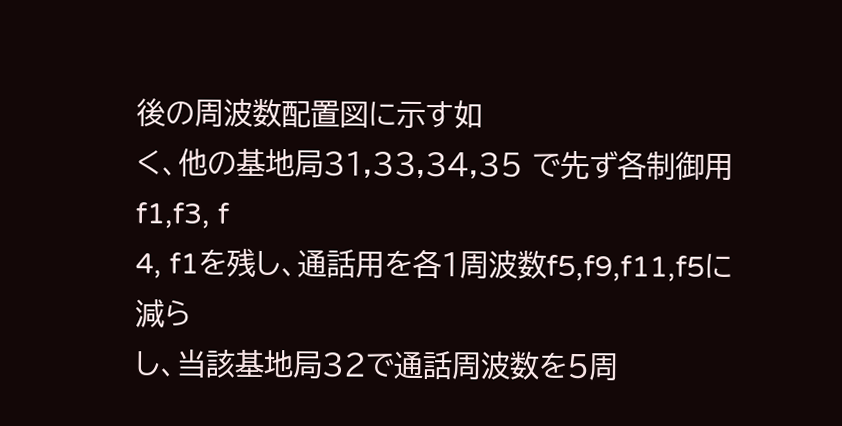後の周波数配置図に示す如
く、他の基地局31,33,34,35 で先ず各制御用f1,f3, f
4, f1を残し、通話用を各1周波数f5,f9,f11,f5に減ら
し、当該基地局32で通話周波数を5周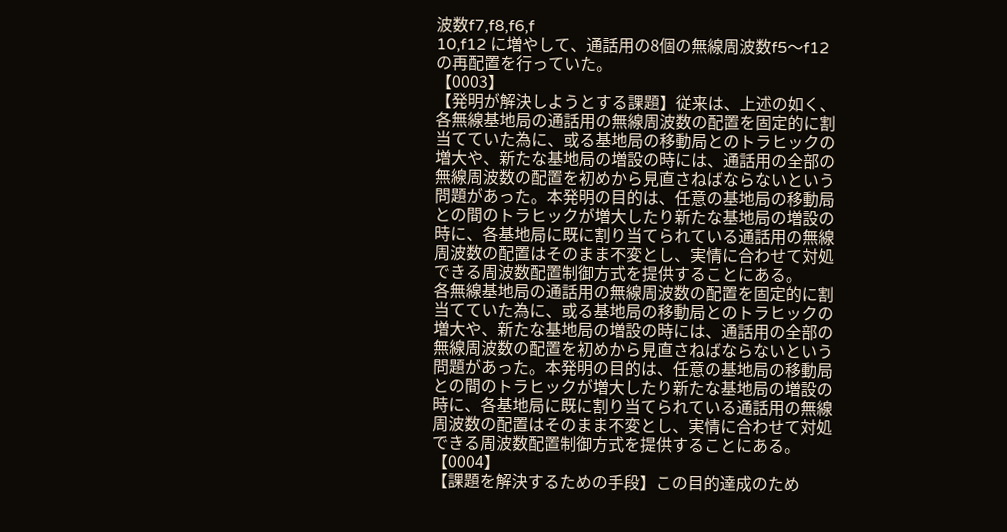波数f7,f8,f6,f
10,f12 に増やして、通話用の8個の無線周波数f5〜f12
の再配置を行っていた。
【0003】
【発明が解決しようとする課題】従来は、上述の如く、
各無線基地局の通話用の無線周波数の配置を固定的に割
当てていた為に、或る基地局の移動局とのトラヒックの
増大や、新たな基地局の増設の時には、通話用の全部の
無線周波数の配置を初めから見直さねばならないという
問題があった。本発明の目的は、任意の基地局の移動局
との間のトラヒックが増大したり新たな基地局の増設の
時に、各基地局に既に割り当てられている通話用の無線
周波数の配置はそのまま不変とし、実情に合わせて対処
できる周波数配置制御方式を提供することにある。
各無線基地局の通話用の無線周波数の配置を固定的に割
当てていた為に、或る基地局の移動局とのトラヒックの
増大や、新たな基地局の増設の時には、通話用の全部の
無線周波数の配置を初めから見直さねばならないという
問題があった。本発明の目的は、任意の基地局の移動局
との間のトラヒックが増大したり新たな基地局の増設の
時に、各基地局に既に割り当てられている通話用の無線
周波数の配置はそのまま不変とし、実情に合わせて対処
できる周波数配置制御方式を提供することにある。
【0004】
【課題を解決するための手段】この目的達成のため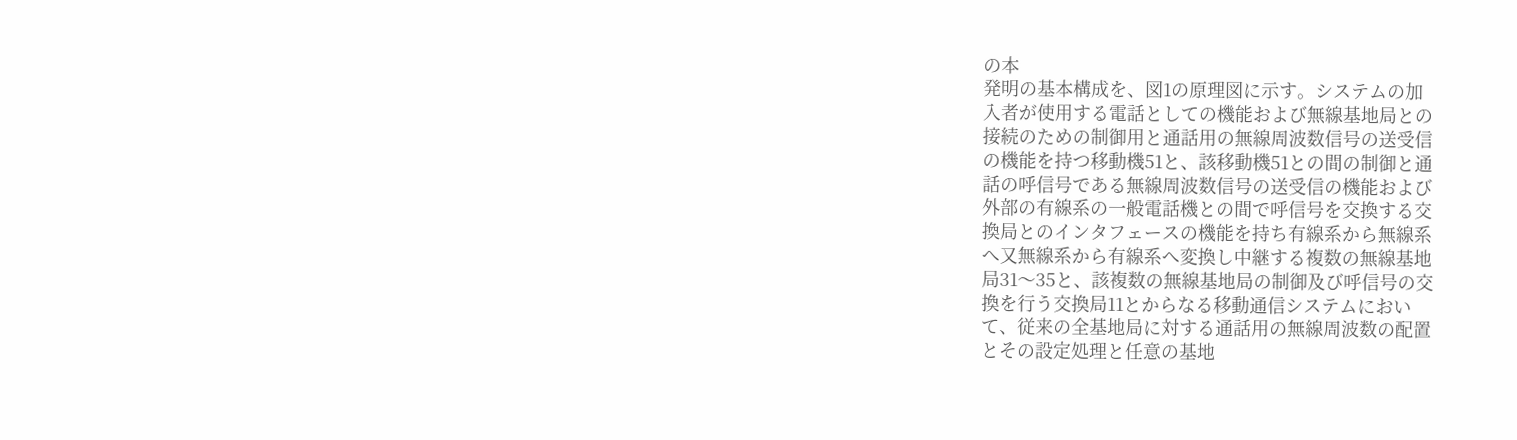の本
発明の基本構成を、図1の原理図に示す。システムの加
入者が使用する電話としての機能および無線基地局との
接続のための制御用と通話用の無線周波数信号の送受信
の機能を持つ移動機51と、該移動機51との間の制御と通
話の呼信号である無線周波数信号の送受信の機能および
外部の有線系の一般電話機との間で呼信号を交換する交
換局とのインタフェースの機能を持ち有線系から無線系
へ又無線系から有線系へ変換し中継する複数の無線基地
局31〜35と、該複数の無線基地局の制御及び呼信号の交
換を行う交換局11とからなる移動通信システムにおい
て、従来の全基地局に対する通話用の無線周波数の配置
とその設定処理と任意の基地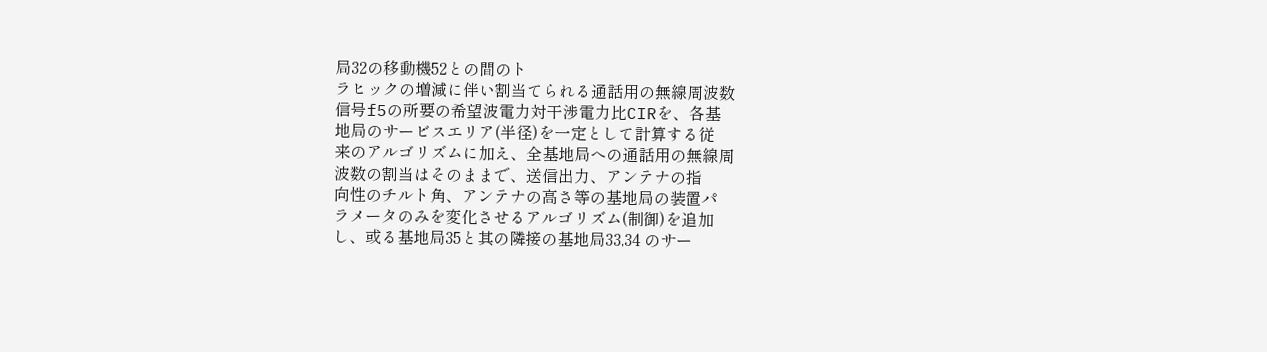局32の移動機52との間のト
ラヒックの増減に伴い割当てられる通話用の無線周波数
信号f5の所要の希望波電力対干渉電力比CIRを、各基
地局のサービスエリア(半径)を一定として計算する従
来のアルゴリズムに加え、全基地局への通話用の無線周
波数の割当はそのままで、送信出力、アンテナの指
向性のチルト角、アンテナの高さ等の基地局の装置パ
ラメータのみを変化させるアルゴリズム(制御)を追加
し、或る基地局35と其の隣接の基地局33,34 のサー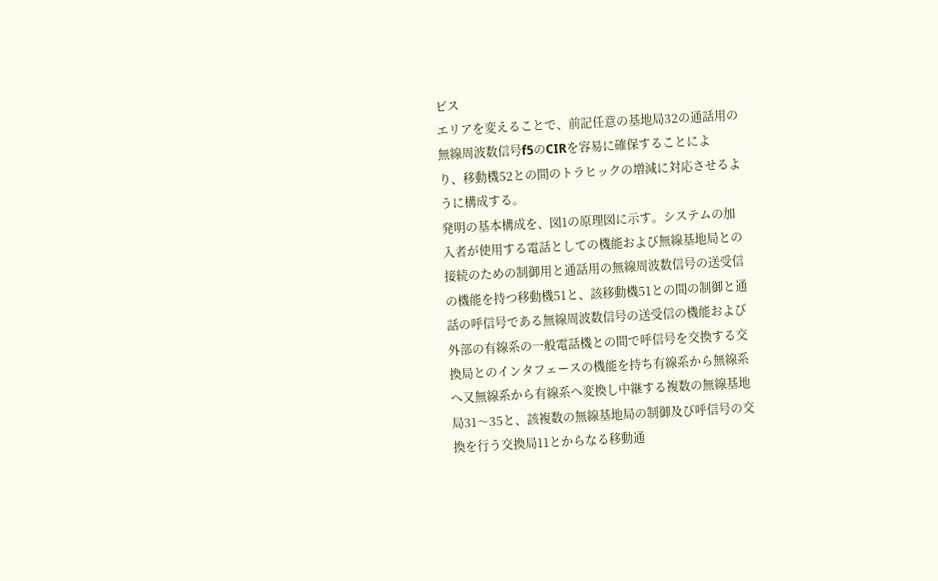ビス
エリアを変えることで、前記任意の基地局32の通話用の
無線周波数信号f5のCIRを容易に確保することによ
り、移動機52との間のトラヒックの増減に対応させるよ
うに構成する。
発明の基本構成を、図1の原理図に示す。システムの加
入者が使用する電話としての機能および無線基地局との
接続のための制御用と通話用の無線周波数信号の送受信
の機能を持つ移動機51と、該移動機51との間の制御と通
話の呼信号である無線周波数信号の送受信の機能および
外部の有線系の一般電話機との間で呼信号を交換する交
換局とのインタフェースの機能を持ち有線系から無線系
へ又無線系から有線系へ変換し中継する複数の無線基地
局31〜35と、該複数の無線基地局の制御及び呼信号の交
換を行う交換局11とからなる移動通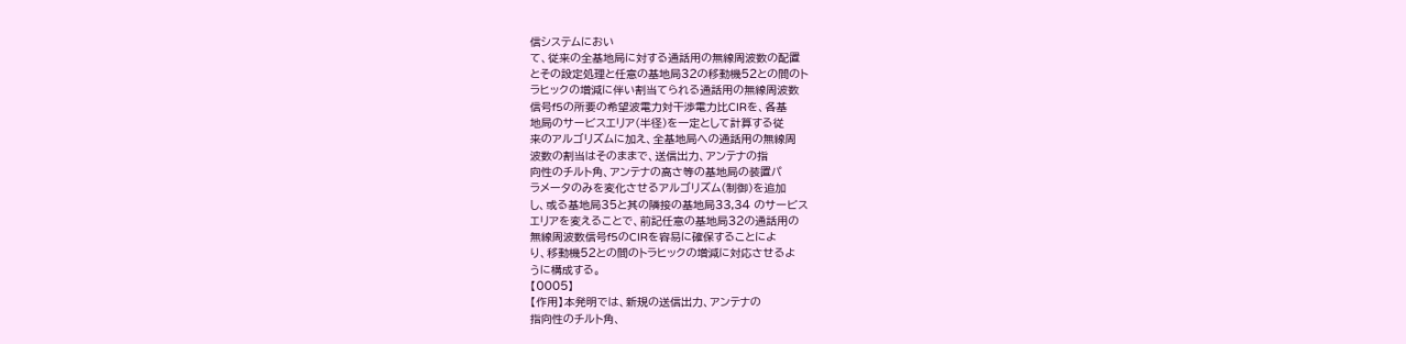信システムにおい
て、従来の全基地局に対する通話用の無線周波数の配置
とその設定処理と任意の基地局32の移動機52との間のト
ラヒックの増減に伴い割当てられる通話用の無線周波数
信号f5の所要の希望波電力対干渉電力比CIRを、各基
地局のサービスエリア(半径)を一定として計算する従
来のアルゴリズムに加え、全基地局への通話用の無線周
波数の割当はそのままで、送信出力、アンテナの指
向性のチルト角、アンテナの高さ等の基地局の装置パ
ラメータのみを変化させるアルゴリズム(制御)を追加
し、或る基地局35と其の隣接の基地局33,34 のサービス
エリアを変えることで、前記任意の基地局32の通話用の
無線周波数信号f5のCIRを容易に確保することによ
り、移動機52との間のトラヒックの増減に対応させるよ
うに構成する。
【0005】
【作用】本発明では、新規の送信出力、アンテナの
指向性のチルト角、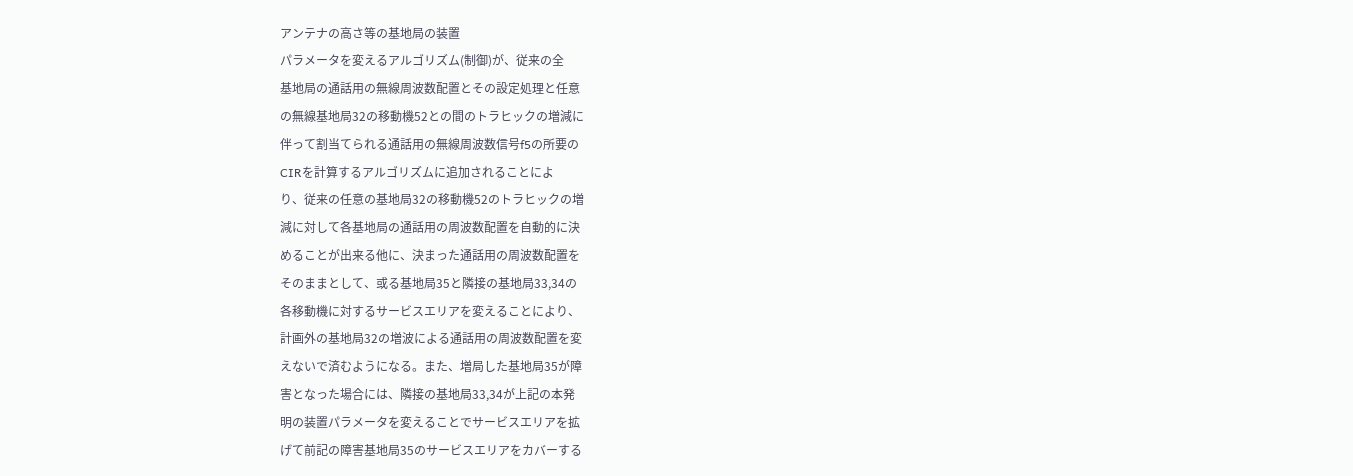アンテナの高さ等の基地局の装置
パラメータを変えるアルゴリズム(制御)が、従来の全
基地局の通話用の無線周波数配置とその設定処理と任意
の無線基地局32の移動機52との間のトラヒックの増減に
伴って割当てられる通話用の無線周波数信号f5の所要の
CIRを計算するアルゴリズムに追加されることによ
り、従来の任意の基地局32の移動機52のトラヒックの増
減に対して各基地局の通話用の周波数配置を自動的に決
めることが出来る他に、決まった通話用の周波数配置を
そのままとして、或る基地局35と隣接の基地局33,34の
各移動機に対するサービスエリアを変えることにより、
計画外の基地局32の増波による通話用の周波数配置を変
えないで済むようになる。また、増局した基地局35が障
害となった場合には、隣接の基地局33,34が上記の本発
明の装置パラメータを変えることでサービスエリアを拡
げて前記の障害基地局35のサービスエリアをカバーする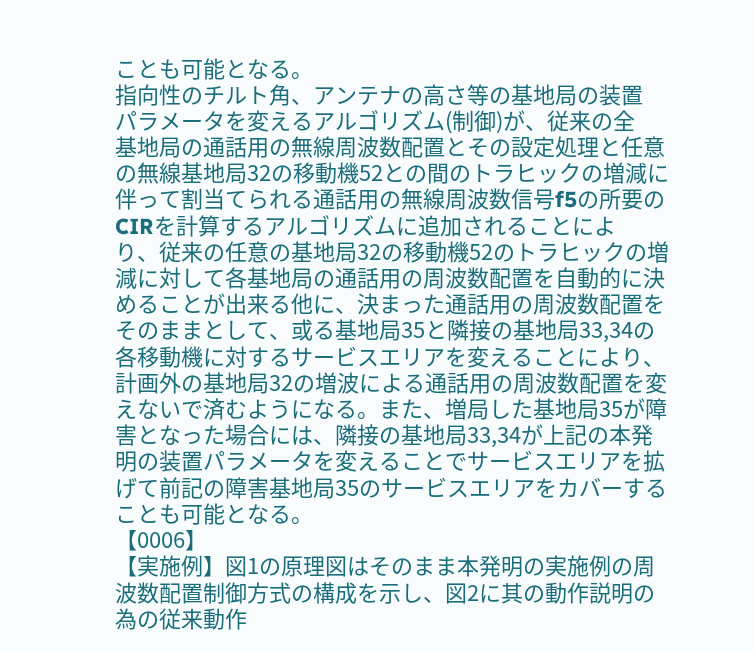ことも可能となる。
指向性のチルト角、アンテナの高さ等の基地局の装置
パラメータを変えるアルゴリズム(制御)が、従来の全
基地局の通話用の無線周波数配置とその設定処理と任意
の無線基地局32の移動機52との間のトラヒックの増減に
伴って割当てられる通話用の無線周波数信号f5の所要の
CIRを計算するアルゴリズムに追加されることによ
り、従来の任意の基地局32の移動機52のトラヒックの増
減に対して各基地局の通話用の周波数配置を自動的に決
めることが出来る他に、決まった通話用の周波数配置を
そのままとして、或る基地局35と隣接の基地局33,34の
各移動機に対するサービスエリアを変えることにより、
計画外の基地局32の増波による通話用の周波数配置を変
えないで済むようになる。また、増局した基地局35が障
害となった場合には、隣接の基地局33,34が上記の本発
明の装置パラメータを変えることでサービスエリアを拡
げて前記の障害基地局35のサービスエリアをカバーする
ことも可能となる。
【0006】
【実施例】図1の原理図はそのまま本発明の実施例の周
波数配置制御方式の構成を示し、図2に其の動作説明の
為の従来動作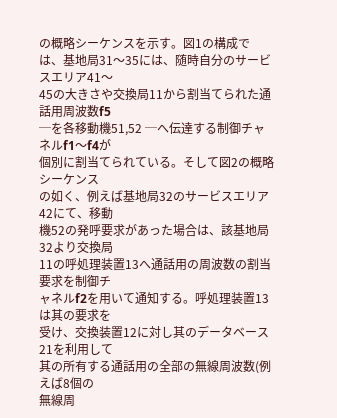の概略シーケンスを示す。図1の構成で
は、基地局31〜35には、随時自分のサービスエリア41〜
45の大きさや交換局11から割当てられた通話用周波数f5
─を各移動機51,52 ─へ伝達する制御チャネルf1〜f4が
個別に割当てられている。そして図2の概略シーケンス
の如く、例えば基地局32のサービスエリア42にて、移動
機52の発呼要求があった場合は、該基地局32より交換局
11の呼処理装置13へ通話用の周波数の割当要求を制御チ
ャネルf2を用いて通知する。呼処理装置13は其の要求を
受け、交換装置12に対し其のデータベース21を利用して
其の所有する通話用の全部の無線周波数(例えば8個の
無線周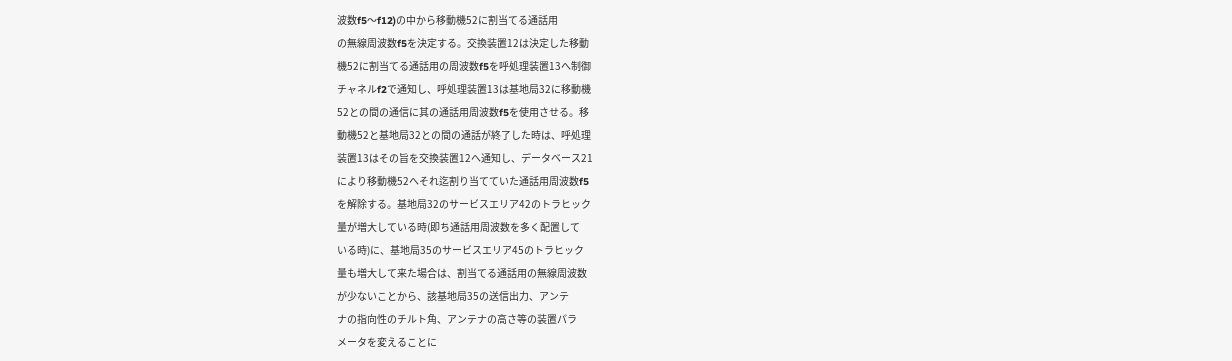波数f5〜f12)の中から移動機52に割当てる通話用
の無線周波数f5を決定する。交換装置12は決定した移動
機52に割当てる通話用の周波数f5を呼処理装置13へ制御
チャネルf2で通知し、呼処理装置13は基地局32に移動機
52との間の通信に其の通話用周波数f5を使用させる。移
動機52と基地局32との間の通話が終了した時は、呼処理
装置13はその旨を交換装置12へ通知し、データベース21
により移動機52へそれ迄割り当てていた通話用周波数f5
を解除する。基地局32のサービスエリア42のトラヒック
量が増大している時(即ち通話用周波数を多く配置して
いる時)に、基地局35のサービスエリア45のトラヒック
量も増大して来た場合は、割当てる通話用の無線周波数
が少ないことから、該基地局35の送信出力、アンテ
ナの指向性のチルト角、アンテナの高さ等の装置パラ
メータを変えることに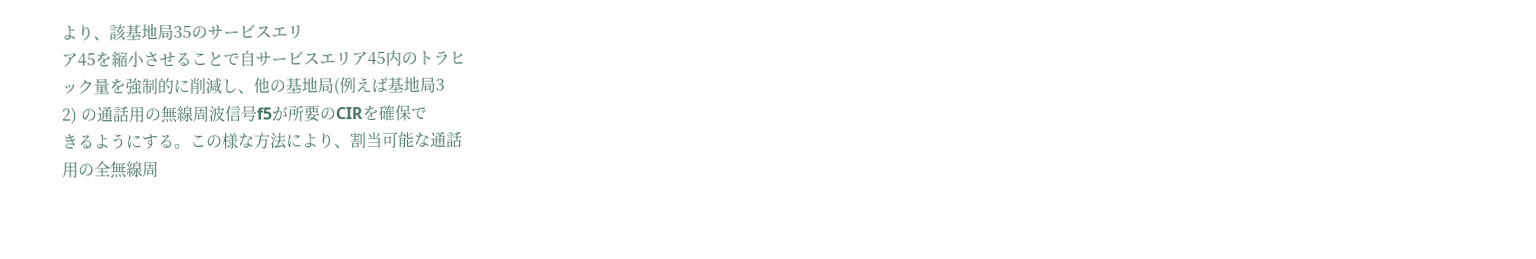より、該基地局35のサービスエリ
ア45を縮小させることで自サービスエリア45内のトラヒ
ック量を強制的に削減し、他の基地局(例えば基地局3
2) の通話用の無線周波信号f5が所要のCIRを確保で
きるようにする。この様な方法により、割当可能な通話
用の全無線周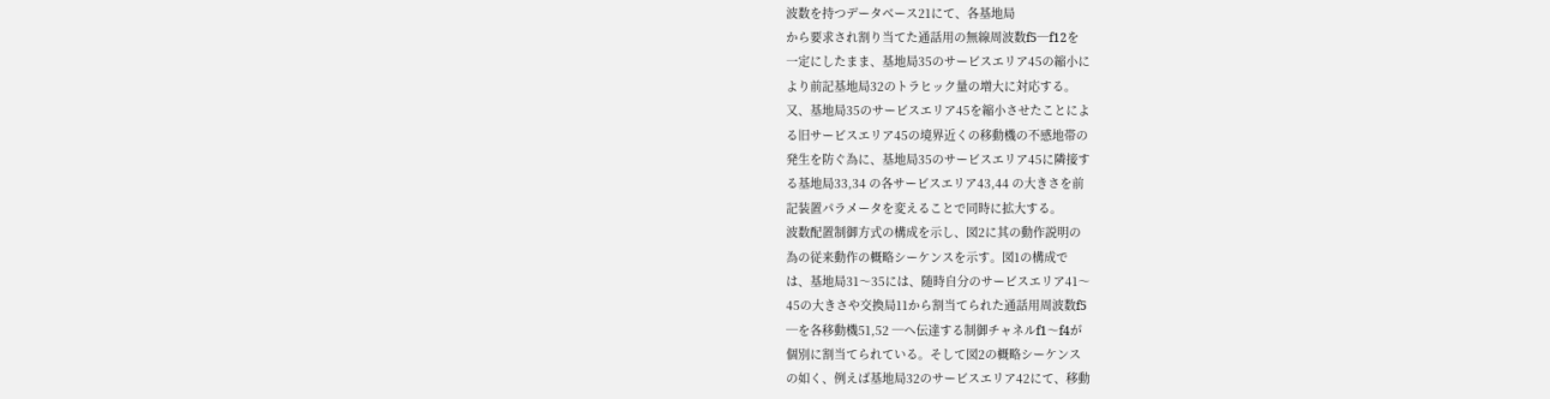波数を持つデータベース21にて、各基地局
から要求され割り当てた通話用の無線周波数f5─f12を
一定にしたまま、基地局35のサービスエリア45の縮小に
より前記基地局32のトラヒック量の増大に対応する。
又、基地局35のサービスエリア45を縮小させたことによ
る旧サービスエリア45の境界近くの移動機の不感地帯の
発生を防ぐ為に、基地局35のサービスエリア45に隣接す
る基地局33,34 の各サービスエリア43,44 の大きさを前
記装置パラメータを変えることで同時に拡大する。
波数配置制御方式の構成を示し、図2に其の動作説明の
為の従来動作の概略シーケンスを示す。図1の構成で
は、基地局31〜35には、随時自分のサービスエリア41〜
45の大きさや交換局11から割当てられた通話用周波数f5
─を各移動機51,52 ─へ伝達する制御チャネルf1〜f4が
個別に割当てられている。そして図2の概略シーケンス
の如く、例えば基地局32のサービスエリア42にて、移動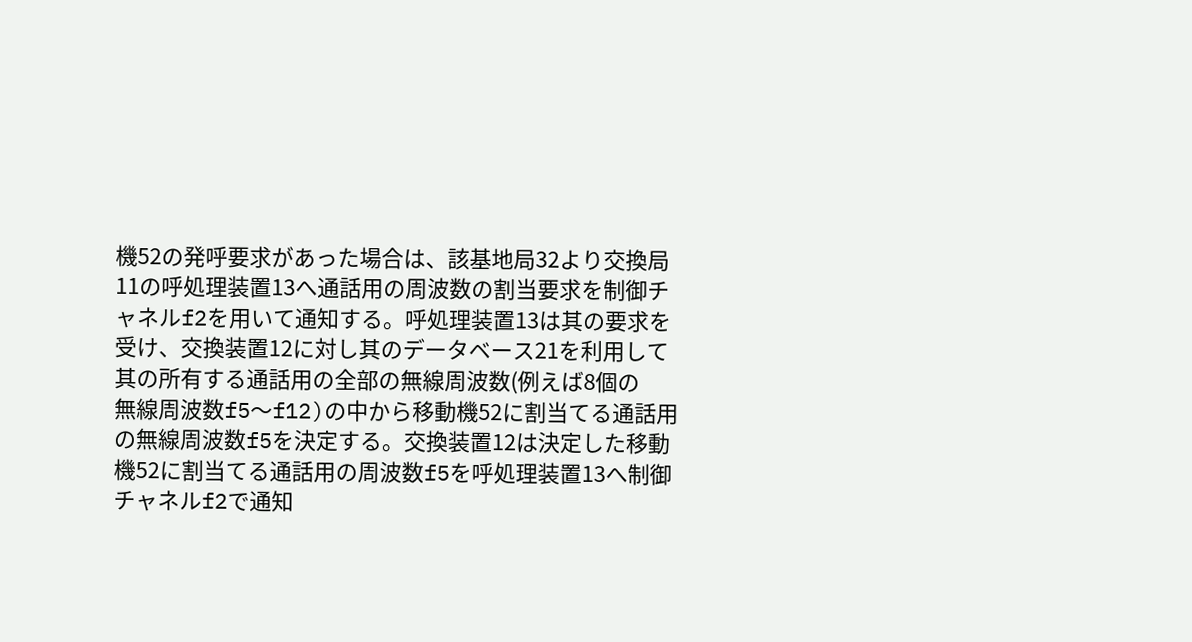機52の発呼要求があった場合は、該基地局32より交換局
11の呼処理装置13へ通話用の周波数の割当要求を制御チ
ャネルf2を用いて通知する。呼処理装置13は其の要求を
受け、交換装置12に対し其のデータベース21を利用して
其の所有する通話用の全部の無線周波数(例えば8個の
無線周波数f5〜f12)の中から移動機52に割当てる通話用
の無線周波数f5を決定する。交換装置12は決定した移動
機52に割当てる通話用の周波数f5を呼処理装置13へ制御
チャネルf2で通知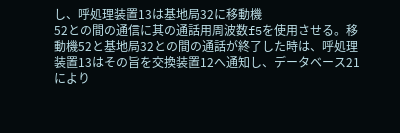し、呼処理装置13は基地局32に移動機
52との間の通信に其の通話用周波数f5を使用させる。移
動機52と基地局32との間の通話が終了した時は、呼処理
装置13はその旨を交換装置12へ通知し、データベース21
により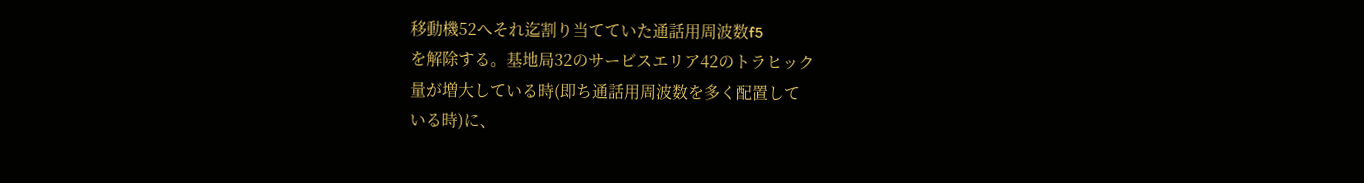移動機52へそれ迄割り当てていた通話用周波数f5
を解除する。基地局32のサービスエリア42のトラヒック
量が増大している時(即ち通話用周波数を多く配置して
いる時)に、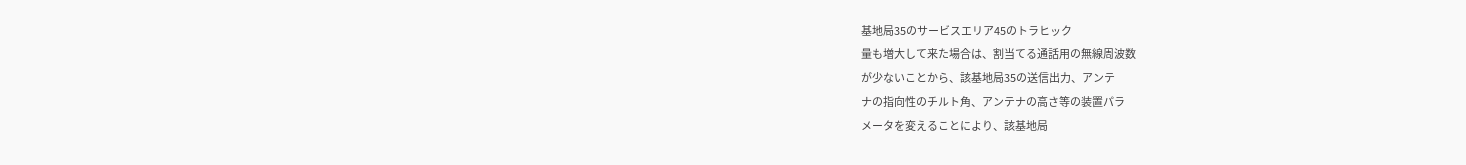基地局35のサービスエリア45のトラヒック
量も増大して来た場合は、割当てる通話用の無線周波数
が少ないことから、該基地局35の送信出力、アンテ
ナの指向性のチルト角、アンテナの高さ等の装置パラ
メータを変えることにより、該基地局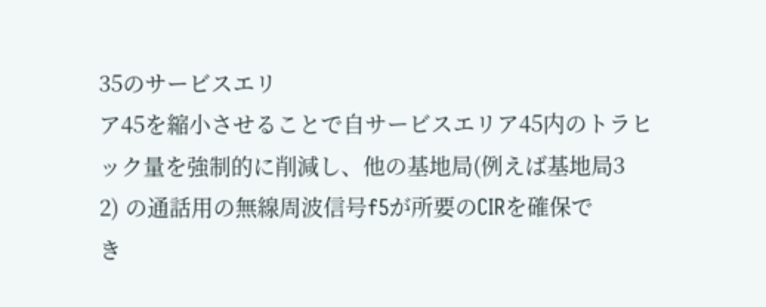35のサービスエリ
ア45を縮小させることで自サービスエリア45内のトラヒ
ック量を強制的に削減し、他の基地局(例えば基地局3
2) の通話用の無線周波信号f5が所要のCIRを確保で
き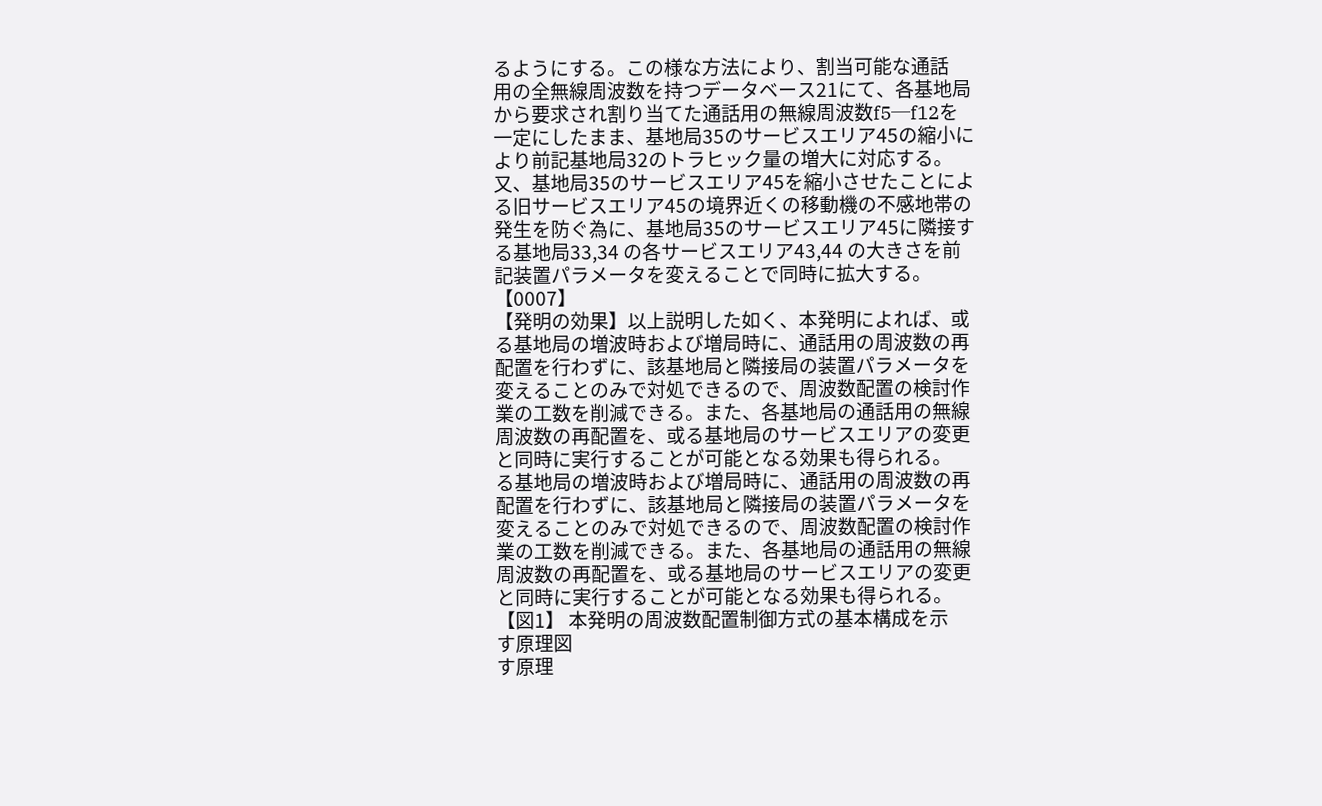るようにする。この様な方法により、割当可能な通話
用の全無線周波数を持つデータベース21にて、各基地局
から要求され割り当てた通話用の無線周波数f5─f12を
一定にしたまま、基地局35のサービスエリア45の縮小に
より前記基地局32のトラヒック量の増大に対応する。
又、基地局35のサービスエリア45を縮小させたことによ
る旧サービスエリア45の境界近くの移動機の不感地帯の
発生を防ぐ為に、基地局35のサービスエリア45に隣接す
る基地局33,34 の各サービスエリア43,44 の大きさを前
記装置パラメータを変えることで同時に拡大する。
【0007】
【発明の効果】以上説明した如く、本発明によれば、或
る基地局の増波時および増局時に、通話用の周波数の再
配置を行わずに、該基地局と隣接局の装置パラメータを
変えることのみで対処できるので、周波数配置の検討作
業の工数を削減できる。また、各基地局の通話用の無線
周波数の再配置を、或る基地局のサービスエリアの変更
と同時に実行することが可能となる効果も得られる。
る基地局の増波時および増局時に、通話用の周波数の再
配置を行わずに、該基地局と隣接局の装置パラメータを
変えることのみで対処できるので、周波数配置の検討作
業の工数を削減できる。また、各基地局の通話用の無線
周波数の再配置を、或る基地局のサービスエリアの変更
と同時に実行することが可能となる効果も得られる。
【図1】 本発明の周波数配置制御方式の基本構成を示
す原理図
す原理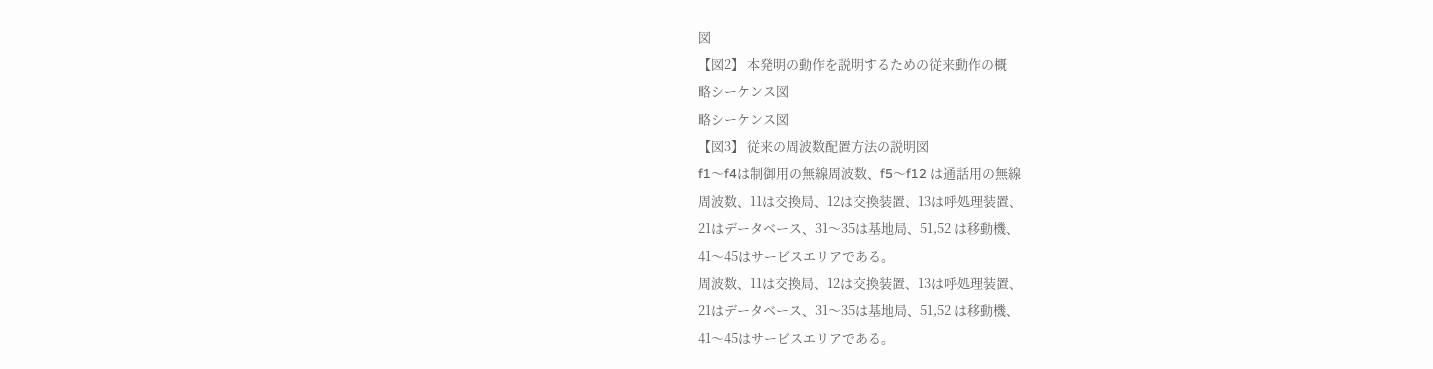図
【図2】 本発明の動作を説明するための従来動作の概
略シーケンス図
略シーケンス図
【図3】 従来の周波数配置方法の説明図
f1〜f4は制御用の無線周波数、f5〜f12 は通話用の無線
周波数、11は交換局、12は交換装置、13は呼処理装置、
21はデータベース、31〜35は基地局、51,52 は移動機、
41〜45はサービスエリアである。
周波数、11は交換局、12は交換装置、13は呼処理装置、
21はデータベース、31〜35は基地局、51,52 は移動機、
41〜45はサービスエリアである。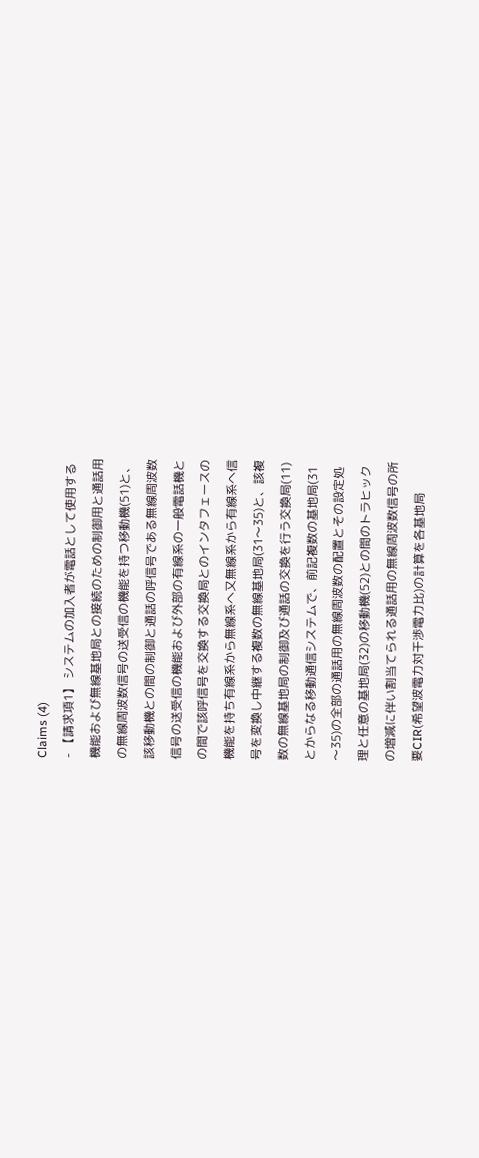Claims (4)
- 【請求項1】 システムの加入者が電話として使用する
機能および無線基地局との接続のための制御用と通話用
の無線周波数信号の送受信の機能を持つ移動機(51)と、
該移動機との間の制御と通話の呼信号である無線周波数
信号の送受信の機能および外部の有線系の一般電話機と
の間で該呼信号を交換する交換局とのインタフェースの
機能を持ち有線系から無線系へ又無線系から有線系へ信
号を変換し中継する複数の無線基地局(31〜35)と、該複
数の無線基地局の制御及び通話の交換を行う交換局(11)
とからなる移動通信システムで、前記複数の基地局(31
〜35)の全部の通話用の無線周波数の配置とその設定処
理と任意の基地局(32)の移動機(52)との間のトラヒック
の増減に伴い割当てられる通話用の無線周波数信号の所
要CIR(希望波電力対干渉電力比)の計算を各基地局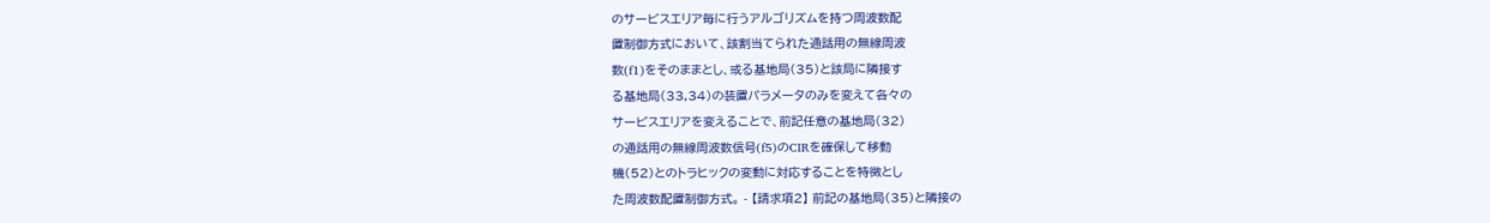のサービスエリア毎に行うアルゴリズムを持つ周波数配
置制御方式において、該割当てられた通話用の無線周波
数(f1)をそのままとし、或る基地局(35)と該局に隣接す
る基地局(33,34)の装置パラメータのみを変えて各々の
サービスエリアを変えることで、前記任意の基地局(32)
の通話用の無線周波数信号(f5)のCIRを確保して移動
機(52)とのトラヒックの変動に対応することを特徴とし
た周波数配置制御方式。 - 【請求項2】 前記の基地局(35)と隣接の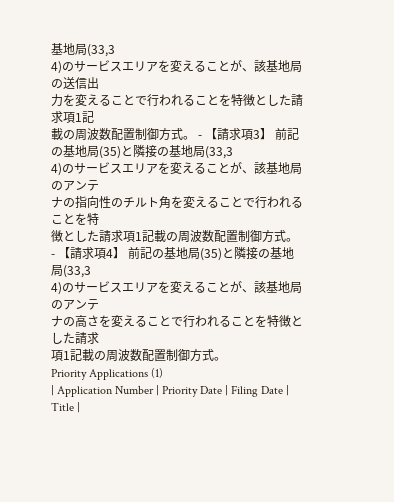基地局(33,3
4)のサービスエリアを変えることが、該基地局の送信出
力を変えることで行われることを特徴とした請求項1記
載の周波数配置制御方式。 - 【請求項3】 前記の基地局(35)と隣接の基地局(33,3
4)のサービスエリアを変えることが、該基地局のアンテ
ナの指向性のチルト角を変えることで行われることを特
徴とした請求項1記載の周波数配置制御方式。 - 【請求項4】 前記の基地局(35)と隣接の基地局(33,3
4)のサービスエリアを変えることが、該基地局のアンテ
ナの高さを変えることで行われることを特徴とした請求
項1記載の周波数配置制御方式。
Priority Applications (1)
| Application Number | Priority Date | Filing Date | Title |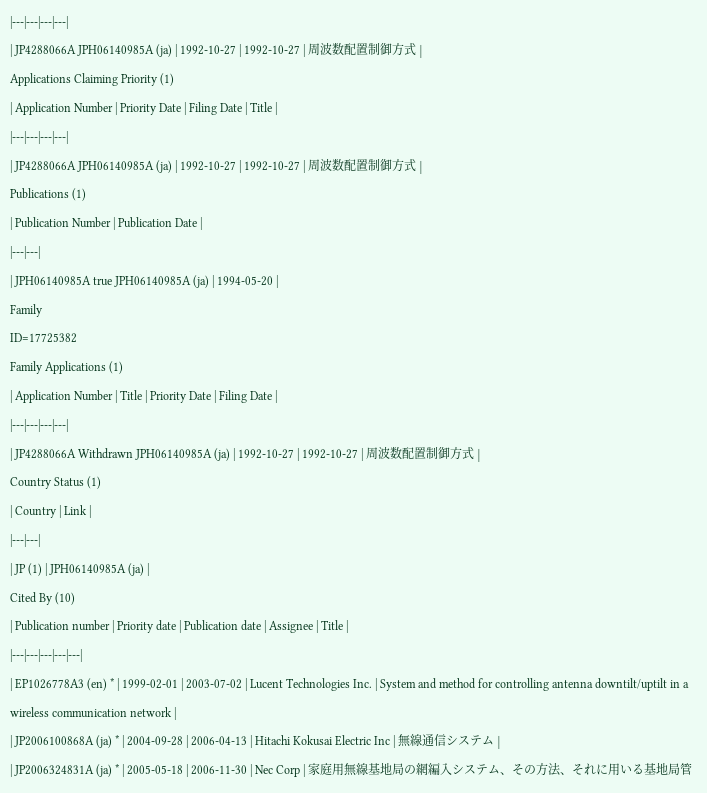|---|---|---|---|
| JP4288066A JPH06140985A (ja) | 1992-10-27 | 1992-10-27 | 周波数配置制御方式 |
Applications Claiming Priority (1)
| Application Number | Priority Date | Filing Date | Title |
|---|---|---|---|
| JP4288066A JPH06140985A (ja) | 1992-10-27 | 1992-10-27 | 周波数配置制御方式 |
Publications (1)
| Publication Number | Publication Date |
|---|---|
| JPH06140985A true JPH06140985A (ja) | 1994-05-20 |
Family
ID=17725382
Family Applications (1)
| Application Number | Title | Priority Date | Filing Date |
|---|---|---|---|
| JP4288066A Withdrawn JPH06140985A (ja) | 1992-10-27 | 1992-10-27 | 周波数配置制御方式 |
Country Status (1)
| Country | Link |
|---|---|
| JP (1) | JPH06140985A (ja) |
Cited By (10)
| Publication number | Priority date | Publication date | Assignee | Title |
|---|---|---|---|---|
| EP1026778A3 (en) * | 1999-02-01 | 2003-07-02 | Lucent Technologies Inc. | System and method for controlling antenna downtilt/uptilt in a wireless communication network |
| JP2006100868A (ja) * | 2004-09-28 | 2006-04-13 | Hitachi Kokusai Electric Inc | 無線通信システム |
| JP2006324831A (ja) * | 2005-05-18 | 2006-11-30 | Nec Corp | 家庭用無線基地局の網編入システム、その方法、それに用いる基地局管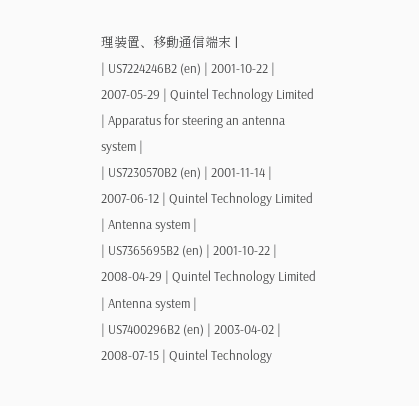理装置、移動通信端末 |
| US7224246B2 (en) | 2001-10-22 | 2007-05-29 | Quintel Technology Limited | Apparatus for steering an antenna system |
| US7230570B2 (en) | 2001-11-14 | 2007-06-12 | Quintel Technology Limited | Antenna system |
| US7365695B2 (en) | 2001-10-22 | 2008-04-29 | Quintel Technology Limited | Antenna system |
| US7400296B2 (en) | 2003-04-02 | 2008-07-15 | Quintel Technology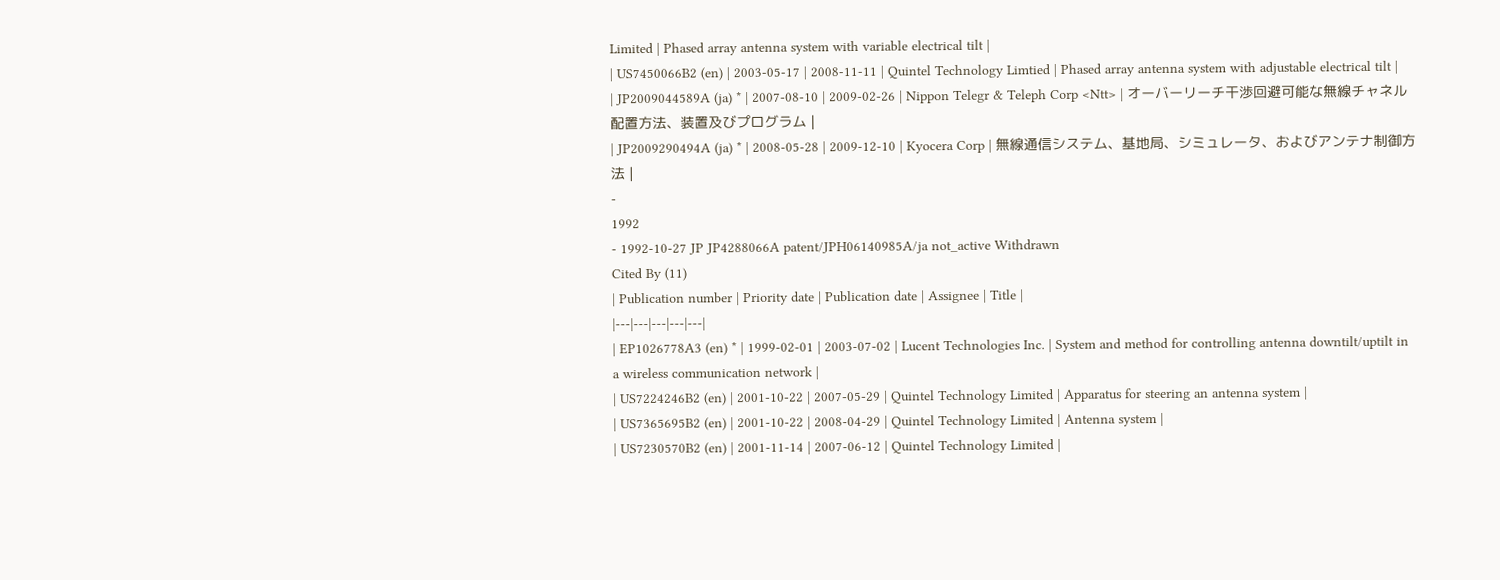Limited | Phased array antenna system with variable electrical tilt |
| US7450066B2 (en) | 2003-05-17 | 2008-11-11 | Quintel Technology Limtied | Phased array antenna system with adjustable electrical tilt |
| JP2009044589A (ja) * | 2007-08-10 | 2009-02-26 | Nippon Telegr & Teleph Corp <Ntt> | オーバーリーチ干渉回避可能な無線チャネル配置方法、装置及びプログラム |
| JP2009290494A (ja) * | 2008-05-28 | 2009-12-10 | Kyocera Corp | 無線通信システム、基地局、シミュレータ、およびアンテナ制御方法 |
-
1992
- 1992-10-27 JP JP4288066A patent/JPH06140985A/ja not_active Withdrawn
Cited By (11)
| Publication number | Priority date | Publication date | Assignee | Title |
|---|---|---|---|---|
| EP1026778A3 (en) * | 1999-02-01 | 2003-07-02 | Lucent Technologies Inc. | System and method for controlling antenna downtilt/uptilt in a wireless communication network |
| US7224246B2 (en) | 2001-10-22 | 2007-05-29 | Quintel Technology Limited | Apparatus for steering an antenna system |
| US7365695B2 (en) | 2001-10-22 | 2008-04-29 | Quintel Technology Limited | Antenna system |
| US7230570B2 (en) | 2001-11-14 | 2007-06-12 | Quintel Technology Limited |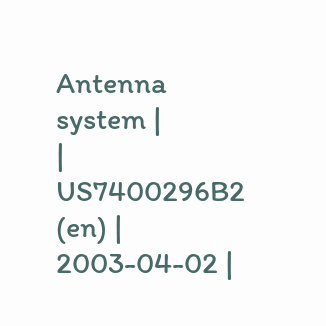Antenna system |
| US7400296B2 (en) | 2003-04-02 |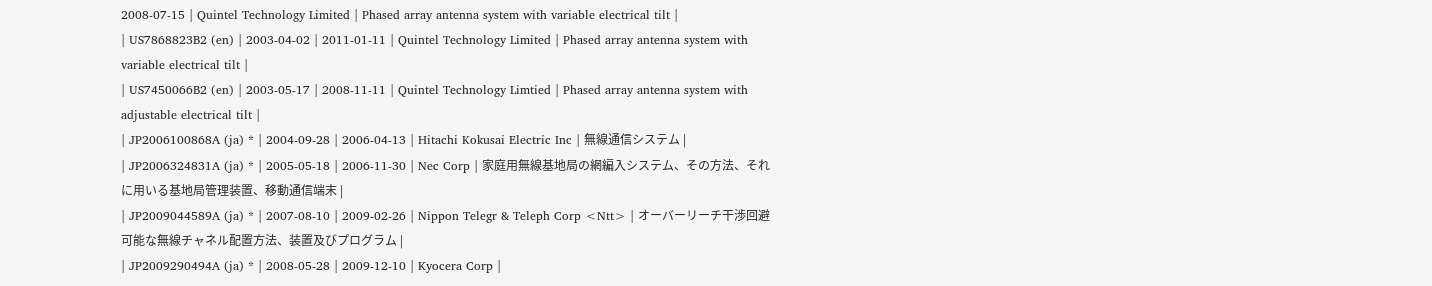2008-07-15 | Quintel Technology Limited | Phased array antenna system with variable electrical tilt |
| US7868823B2 (en) | 2003-04-02 | 2011-01-11 | Quintel Technology Limited | Phased array antenna system with variable electrical tilt |
| US7450066B2 (en) | 2003-05-17 | 2008-11-11 | Quintel Technology Limtied | Phased array antenna system with adjustable electrical tilt |
| JP2006100868A (ja) * | 2004-09-28 | 2006-04-13 | Hitachi Kokusai Electric Inc | 無線通信システム |
| JP2006324831A (ja) * | 2005-05-18 | 2006-11-30 | Nec Corp | 家庭用無線基地局の網編入システム、その方法、それに用いる基地局管理装置、移動通信端末 |
| JP2009044589A (ja) * | 2007-08-10 | 2009-02-26 | Nippon Telegr & Teleph Corp <Ntt> | オーバーリーチ干渉回避可能な無線チャネル配置方法、装置及びプログラム |
| JP2009290494A (ja) * | 2008-05-28 | 2009-12-10 | Kyocera Corp |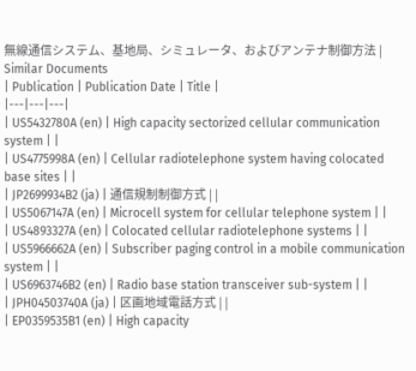無線通信システム、基地局、シミュレータ、およびアンテナ制御方法 |
Similar Documents
| Publication | Publication Date | Title |
|---|---|---|
| US5432780A (en) | High capacity sectorized cellular communication system | |
| US4775998A (en) | Cellular radiotelephone system having colocated base sites | |
| JP2699934B2 (ja) | 通信規制制御方式 | |
| US5067147A (en) | Microcell system for cellular telephone system | |
| US4893327A (en) | Colocated cellular radiotelephone systems | |
| US5966662A (en) | Subscriber paging control in a mobile communication system | |
| US6963746B2 (en) | Radio base station transceiver sub-system | |
| JPH04503740A (ja) | 区画地域電話方式 | |
| EP0359535B1 (en) | High capacity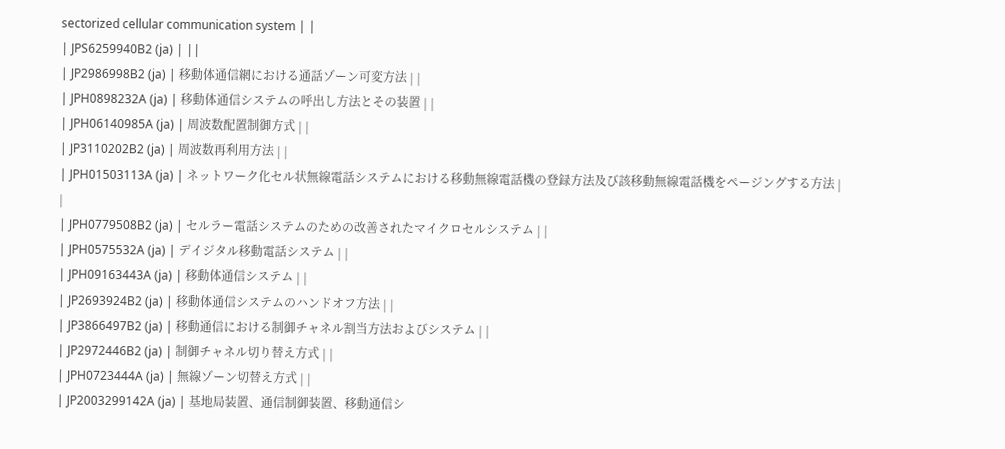sectorized cellular communication system | |
| JPS6259940B2 (ja) | ||
| JP2986998B2 (ja) | 移動体通信網における通話ゾーン可変方法 | |
| JPH0898232A (ja) | 移動体通信システムの呼出し方法とその装置 | |
| JPH06140985A (ja) | 周波数配置制御方式 | |
| JP3110202B2 (ja) | 周波数再利用方法 | |
| JPH01503113A (ja) | ネットワーク化セル状無線電話システムにおける移動無線電話機の登録方法及び該移動無線電話機をページングする方法 | |
| JPH0779508B2 (ja) | セルラー電話システムのための改善されたマイクロセルシステム | |
| JPH0575532A (ja) | デイジタル移動電話システム | |
| JPH09163443A (ja) | 移動体通信システム | |
| JP2693924B2 (ja) | 移動体通信システムのハンドオフ方法 | |
| JP3866497B2 (ja) | 移動通信における制御チャネル割当方法およびシステム | |
| JP2972446B2 (ja) | 制御チャネル切り替え方式 | |
| JPH0723444A (ja) | 無線ゾーン切替え方式 | |
| JP2003299142A (ja) | 基地局装置、通信制御装置、移動通信シ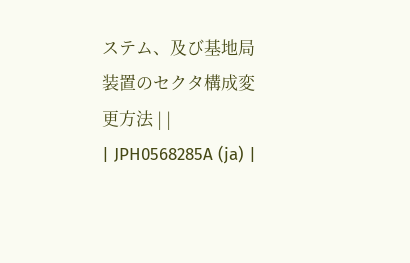ステム、及び基地局装置のセクタ構成変更方法 | |
| JPH0568285A (ja) |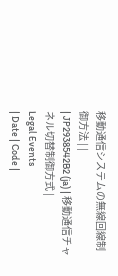移動通信システムの無線回線制御方法 | |
| JP2938542B2 (ja) | 移動通信チャネル切替制御方式 |
Legal Events
| Date | Code |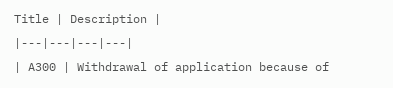Title | Description |
|---|---|---|---|
| A300 | Withdrawal of application because of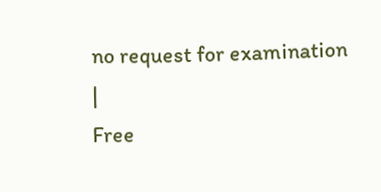no request for examination |
Free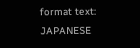format text: JAPANESE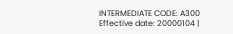INTERMEDIATE CODE: A300 Effective date: 20000104 |